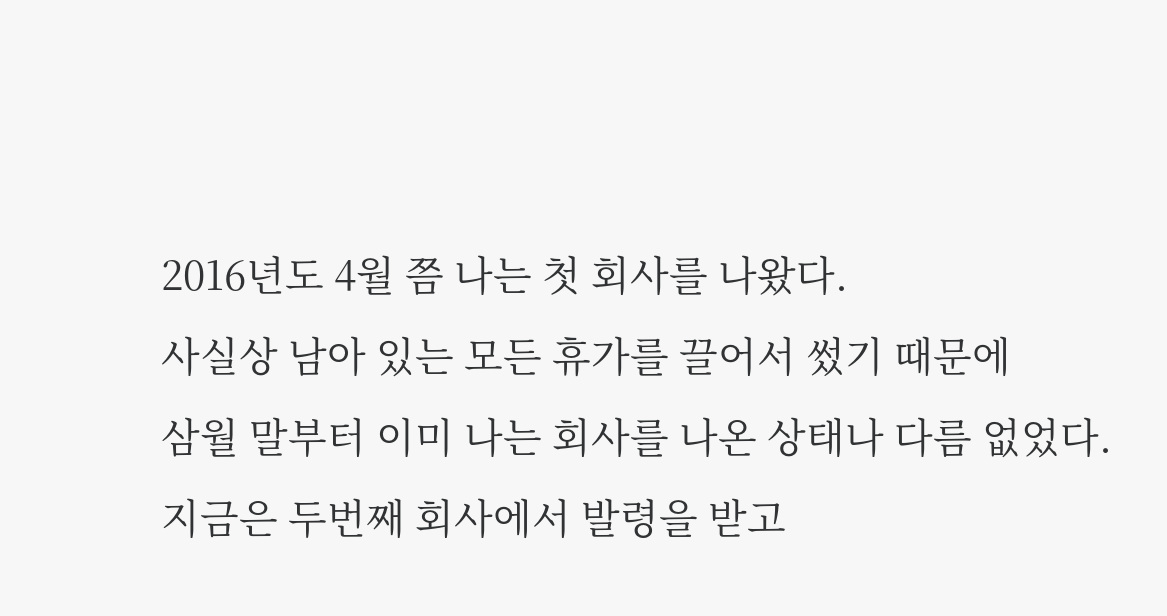2016년도 4월 쯤 나는 첫 회사를 나왔다.
사실상 남아 있는 모든 휴가를 끌어서 썼기 때문에
삼월 말부터 이미 나는 회사를 나온 상태나 다름 없었다.
지금은 두번째 회사에서 발령을 받고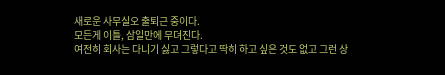새로운 사무실오 출퇴근 중이다.
모든게 이틀, 삼일만에 무뎌진다.
여전히 회사는 다니기 싫고 그렇다고 딱히 하고 싶은 것도 없고 그런 상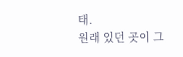태.
원래 있던 곳이 그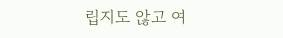립지도 않고 여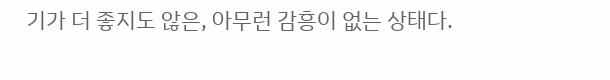기가 더 좋지도 않은, 아무런 감흥이 없는 상태다.